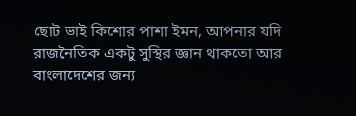ছোট ভাই কিশোর পাশা ইমন, আপনার যদি রাজনৈতিক একটু সুস্থির জ্ঞান থাকতো আর বাংলাদেশের জন্য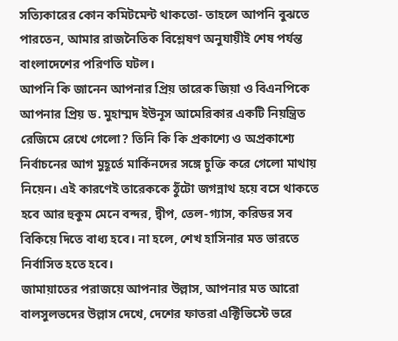সত্যিকারের কোন কমিটমেন্ট থাকতো- তাহলে আপনি বুঝতে পারতেন, আমার রাজনৈতিক বিশ্লেষণ অনুযায়ীই শেষ পর্যন্ত বাংলাদেশের পরিণতি ঘটল।
আপনি কি জানেন আপনার প্রিয় তারেক জিয়া ও বিএনপিকে আপনার প্রিয় ড. মুহাম্মদ ইউনূস আমেরিকার একটি নিয়ন্ত্রিত রেজিমে রেখে গেলো? তিনি কি কি প্রকাশ্যে ও অপ্রকাশ্যে নির্বাচনের আগ মুহূর্তে মার্কিনদের সঙ্গে চুক্তি করে গেলো মাথায় নিয়েন। এই কারণেই তারেককে ঠুঁটো জগন্নাথ হয়ে বসে থাকতে হবে আর হুকুম মেনে বন্দর, দ্বীপ, তেল-গ্যাস, করিডর সব বিকিয়ে দিতে বাধ্য হবে। না হলে, শেখ হাসিনার মত ভারতে নির্বাসিত হতে হবে।
জামায়াতের পরাজয়ে আপনার উল্লাস, আপনার মত আরো বালসুলভদের উল্লাস দেখে, দেশের ফাতরা এক্টিভিস্টে ভরে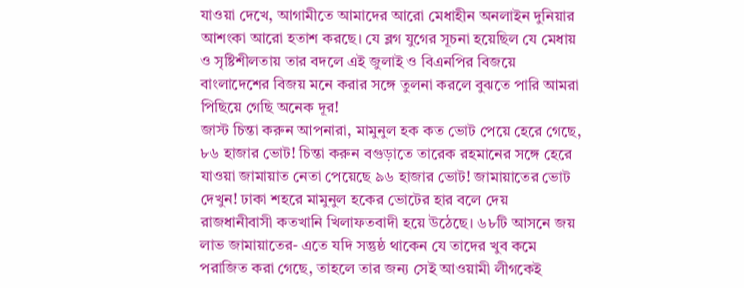যাওয়া দেখে, আগামীতে আমাদের আরো মেধাহীন অনলাইন দুনিয়ার আশংকা আরো হতাশ করছে। যে ব্লগ যুগের সূচনা হয়েছিল যে মেধায় ও সৃষ্টিশীলতায় তার বদলে এই জুলাই ও বিএনপির বিজয়ে বাংলাদেশের বিজয় মনে করার সঙ্গে তুলনা করলে বুঝতে পারি আমরা পিছিয়ে গেছি অনেক দূর!
জাস্ট চিন্তা করুন আপনারা, মামুনুল হক কত ভোট পেয়ে হেরে গেছে, ৮৬ হাজার ভোট! চিন্তা করুন বগুড়াতে তারেক রহমানের সঙ্গে হেরে যাওয়া জামায়াত নেতা পেয়েছে ৯৬ হাজার ভোট! জামায়াতের ভোট দেখুন! ঢাকা শহরে মামুনুল হকের ভোটের হার বলে দেয় রাজধানীবাসী কতখানি খিলাফতবাদী হয়ে উঠেছে। ৬৮টি আসনে জয় লাভ জামায়াতের- এতে যদি সন্তুষ্ঠ থাকেন যে তাদের খুব কমে পরাজিত করা গেছে, তাহলে তার জন্য সেই আওয়ামী লীগকেই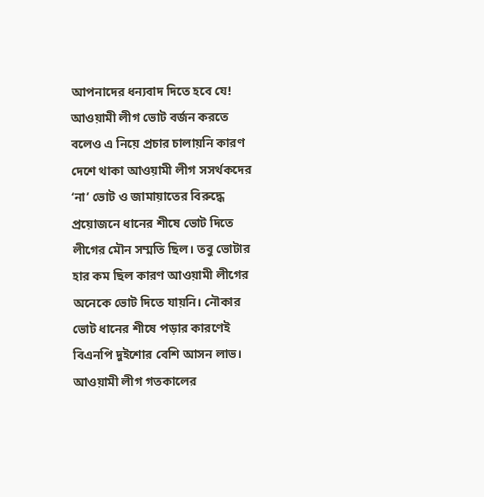আপনাদের ধন্যবাদ দিতে হবে যে!
আওয়ামী লীগ ভোট বর্জন করতে বলেও এ নিয়ে প্রচার চালায়নি কারণ দেশে থাকা আওয়ামী লীগ সসর্থকদের ‘না’ ভোট ও জামায়াতের বিরুদ্ধে প্রয়োজনে ধানের শীষে ভোট দিতে লীগের মৌন সম্মতি ছিল। তবু ভোটার হার কম ছিল কারণ আওয়ামী লীগের অনেকে ভোট দিতে যায়নি। নৌকার ভোট ধানের শীষে পড়ার কারণেই বিএনপি দুইশোর বেশি আসন লাভ। আওয়ামী লীগ গতকালের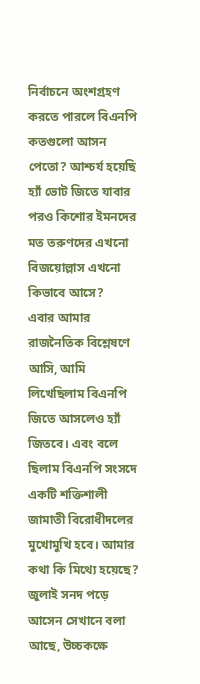নির্বাচনে অংশগ্রহণ করতে পারলে বিএনপি কতগুলো আসন পেতো? আশ্চর্য হয়েছি হ্যাঁ ভোট জিতে যাবার পরও কিশোর ইমনদের মত তরুণদের এখনো বিজয়োল্লাস এখনো কিভাবে আসে?
এবার আমার রাজনৈতিক বিশ্লেষণে আসি, আমি লিখেছিলাম বিএনপি জিতে আসলেও হ্যাঁ জিতবে। এবং বলে ছিলাম বিএনপি সংসদে একটি শক্তিশালী জামাতী বিরোধীদলের মুখোমুখি হবে। আমার কথা কি মিথ্যে হয়েছে? জুলাই সনদ পড়ে আসেন সেখানে বলা আছে, উচ্চকক্ষে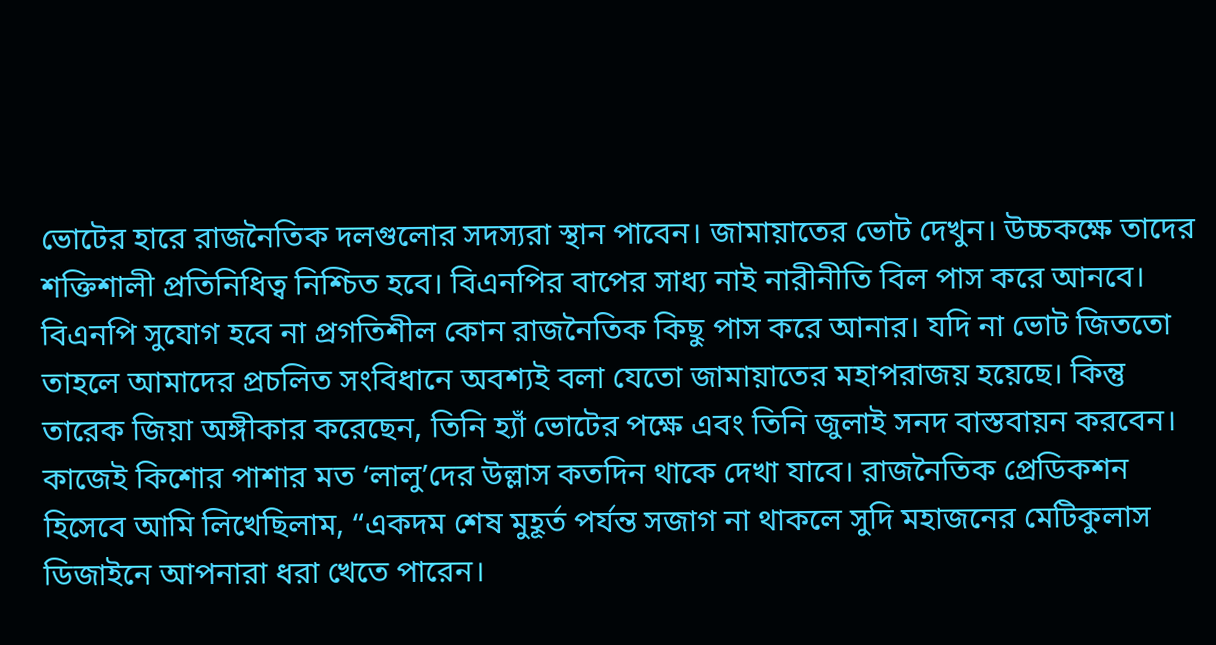ভোটের হারে রাজনৈতিক দলগুলোর সদস্যরা স্থান পাবেন। জামায়াতের ভোট দেখুন। উচ্চকক্ষে তাদের শক্তিশালী প্রতিনিধিত্ব নিশ্চিত হবে। বিএনপির বাপের সাধ্য নাই নারীনীতি বিল পাস করে আনবে। বিএনপি সুযোগ হবে না প্রগতিশীল কোন রাজনৈতিক কিছু পাস করে আনার। যদি না ভোট জিততো তাহলে আমাদের প্রচলিত সংবিধানে অবশ্যই বলা যেতো জামায়াতের মহাপরাজয় হয়েছে। কিন্তু তারেক জিয়া অঙ্গীকার করেছেন, তিনি হ্যাঁ ভোটের পক্ষে এবং তিনি জুলাই সনদ বাস্তবায়ন করবেন।
কাজেই কিশোর পাশার মত ‘লালু’দের উল্লাস কতদিন থাকে দেখা যাবে। রাজনৈতিক প্রেডিকশন হিসেবে আমি লিখেছিলাম, “একদম শেষ মুহূর্ত পর্যন্ত সজাগ না থাকলে সুদি মহাজনের মেটিকুলাস ডিজাইনে আপনারা ধরা খেতে পারেন।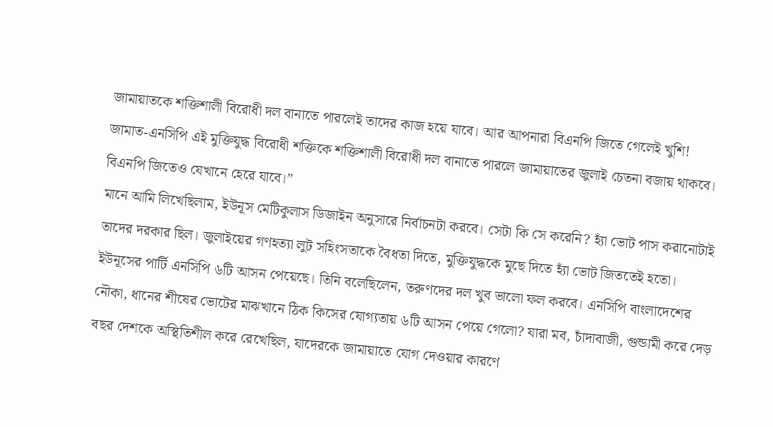জামায়াতকে শক্তিশালী বিরোধী দল বানাতে পারলেই তাদের কাজ হয়ে যাবে। আর আপনারা বিএনপি জিতে গেলেই খুশি! জামাত-এনসিপি এই মুক্তিযুদ্ধ বিরোধী শক্তিকে শক্তিশালী বিরোধী দল বানাতে পারলে জামায়াতের জুলাই চেতনা বজায় থাকবে। বিএনপি জিতেও যেখানে হেরে যাবে।”
মানে আমি লিখেছিলাম, ইউনূস মেটিকুলাস ডিজাইন অনুসারে নির্বাচনটা করবে। সেটা কি সে করেনি? হ্যাঁ ভোট পাস করানোটাই তাদের দরকার ছিল। জুলাইয়ের গণহত্যা লুট সহিংসতাকে বৈধতা দিতে, মুক্তিযুদ্ধকে মুছে দিতে হ্যাঁ ভোট জিততেই হতো। ইউনূসের পার্টি এনসিপি ৬টি আসন পেয়েছে। তিনি বলেছিলেন, তরুণদের দল খুব ভালো ফল করবে। এনসিপি বাংলাদেশের নৌকা, ধানের শীষের ভোটের মাঝখানে ঠিক কিসের যোগ্যতায় ৬টি আসন পেয়ে গেলো? যারা মব, চাঁদাবাজী, গুন্ডামী করে দেড় বছর দেশকে অস্থিতিশীল করে রেখেছিল, যাদেরকে জামায়াতে যোগ দেওয়ার কারণে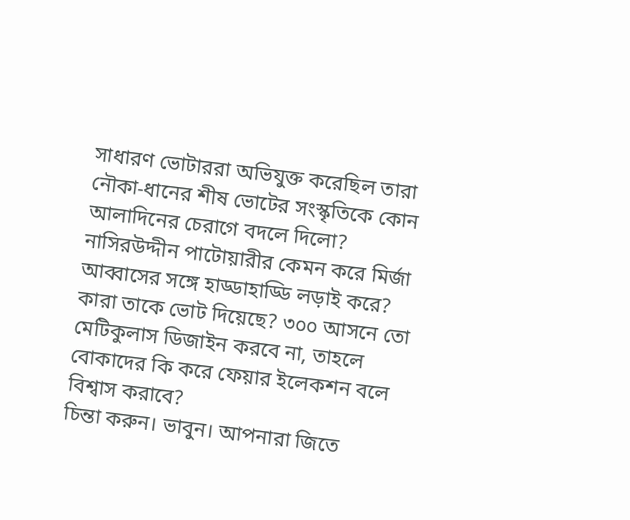সাধারণ ভোটাররা অভিযুক্ত করেছিল তারা নৌকা-ধানের শীষ ভোটের সংস্কৃতিকে কোন আলাদিনের চেরাগে বদলে দিলো? নাসিরউদ্দীন পাটোয়ারীর কেমন করে মির্জা আব্বাসের সঙ্গে হাড্ডাহাড্ডি লড়াই করে? কারা তাকে ভোট দিয়েছে? ৩০০ আসনে তো মেটিকুলাস ডিজাইন করবে না, তাহলে বোকাদের কি করে ফেয়ার ইলেকশন বলে বিশ্বাস করাবে?
চিন্তা করুন। ভাবুন। আপনারা জিতে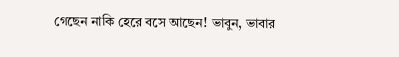গেছেন নাকি হেরে বসে আছেন! ভাবুন, ভাবার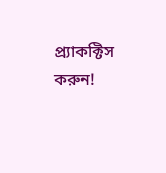প্র্যাকক্টিস করুন!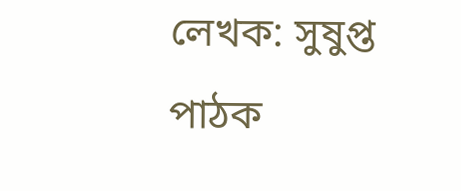লেখক: সুষুপ্ত পাঠক